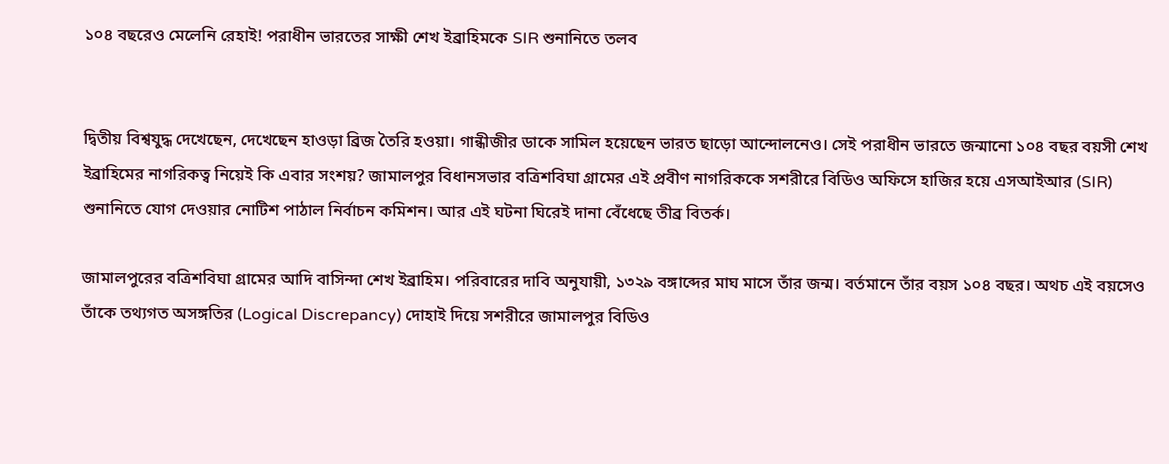১০৪ বছরেও মেলেনি রেহাই! পরাধীন ভারতের সাক্ষী শেখ ইব্রাহিমকে SIR শুনানিতে তলব


দ্বিতীয় বিশ্বযুদ্ধ দেখেছেন, দেখেছেন হাওড়া ব্রিজ তৈরি হওয়া। গান্ধীজীর ডাকে সামিল হয়েছেন ভারত ছাড়ো আন্দোলনেও। সেই পরাধীন ভারতে জন্মানো ১০৪ বছর বয়সী শেখ ইব্রাহিমের নাগরিকত্ব নিয়েই কি এবার সংশয়? জামালপুর বিধানসভার বত্রিশবিঘা গ্রামের এই প্রবীণ নাগরিককে সশরীরে বিডিও অফিসে হাজির হয়ে এসআইআর (SIR) শুনানিতে যোগ দেওয়ার নোটিশ পাঠাল নির্বাচন কমিশন। আর এই ঘটনা ঘিরেই দানা বেঁধেছে তীব্র বিতর্ক।

জামালপুরের বত্রিশবিঘা গ্রামের আদি বাসিন্দা শেখ ইব্রাহিম। পরিবারের দাবি অনুযায়ী, ১৩২৯ বঙ্গাব্দের মাঘ মাসে তাঁর জন্ম। বর্তমানে তাঁর বয়স ১০৪ বছর। অথচ এই বয়সেও তাঁকে তথ্যগত অসঙ্গতির (Logical Discrepancy) দোহাই দিয়ে সশরীরে জামালপুর বিডিও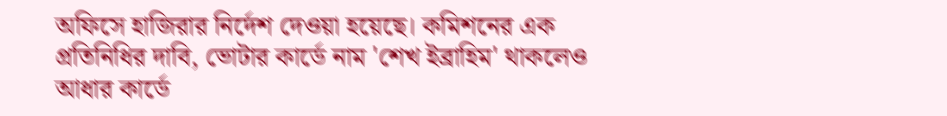অফিসে হাজিরার নির্দেশ দেওয়া হয়েছে। কমিশনের এক প্রতিনিধির দাবি, ভোটার কার্ডে নাম 'শেখ ইব্রাহিম' থাকলেও আধার কার্ডে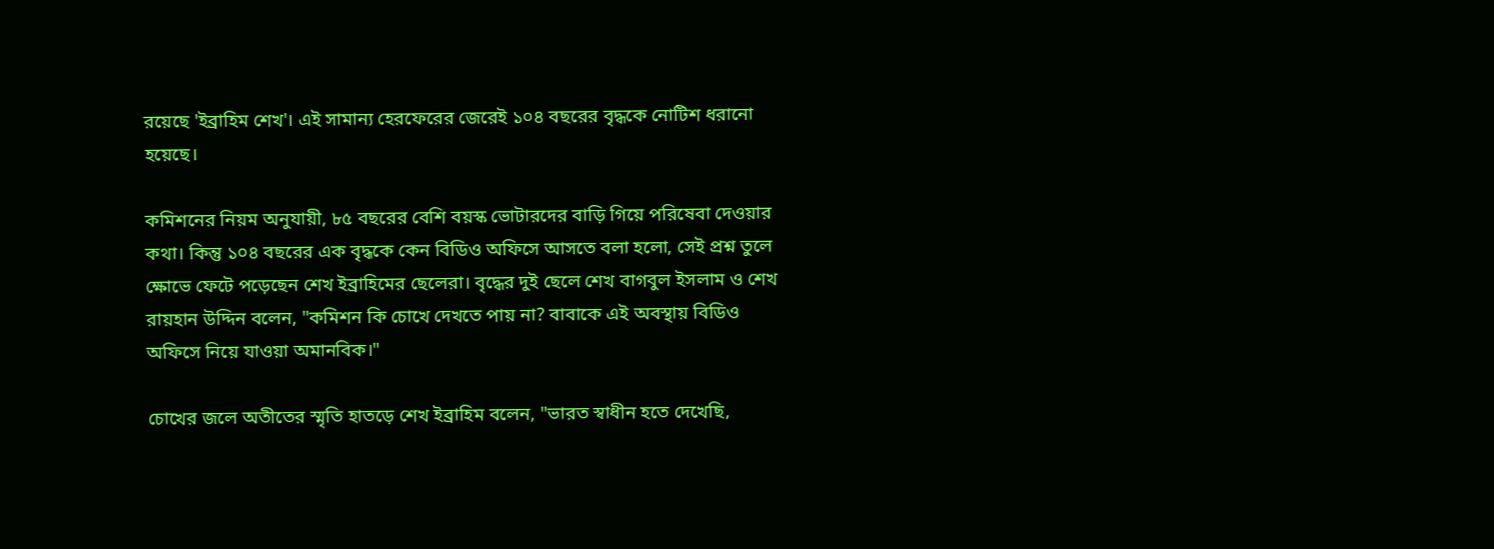রয়েছে 'ইব্রাহিম শেখ'। এই সামান্য হেরফেরের জেরেই ১০৪ বছরের বৃদ্ধকে নোটিশ ধরানো হয়েছে।

কমিশনের নিয়ম অনুযায়ী, ৮৫ বছরের বেশি বয়স্ক ভোটারদের বাড়ি গিয়ে পরিষেবা দেওয়ার কথা। কিন্তু ১০৪ বছরের এক বৃদ্ধকে কেন বিডিও অফিসে আসতে বলা হলো, সেই প্রশ্ন তুলে ক্ষোভে ফেটে পড়েছেন শেখ ইব্রাহিমের ছেলেরা। বৃদ্ধের দুই ছেলে শেখ বাগবুল ইসলাম ও শেখ রায়হান উদ্দিন বলেন, "কমিশন কি চোখে দেখতে পায় না? বাবাকে এই অবস্থায় বিডিও অফিসে নিয়ে যাওয়া অমানবিক।"

চোখের জলে অতীতের স্মৃতি হাতড়ে শেখ ইব্রাহিম বলেন, "ভারত স্বাধীন হতে দেখেছি,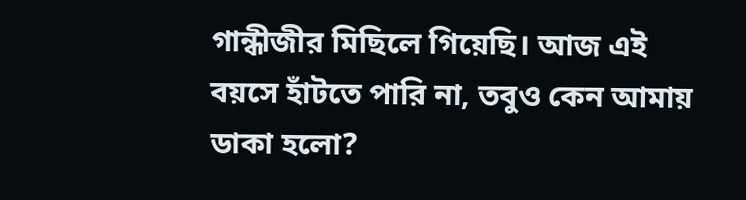গান্ধীজীর মিছিলে গিয়েছি। আজ এই বয়সে হাঁটতে পারি না, তবুও কেন আমায় ডাকা হলো?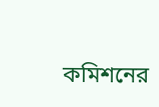কমিশনের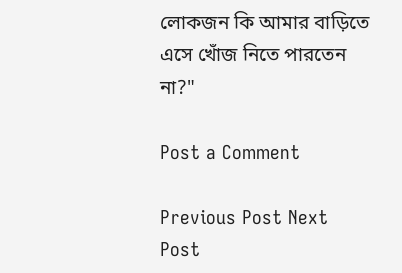লোকজন কি আমার বাড়িতে এসে খোঁজ নিতে পারতেন না?"

Post a Comment

Previous Post Next Post